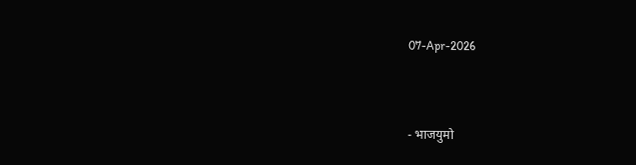07-Apr-2026


- भाजयुमो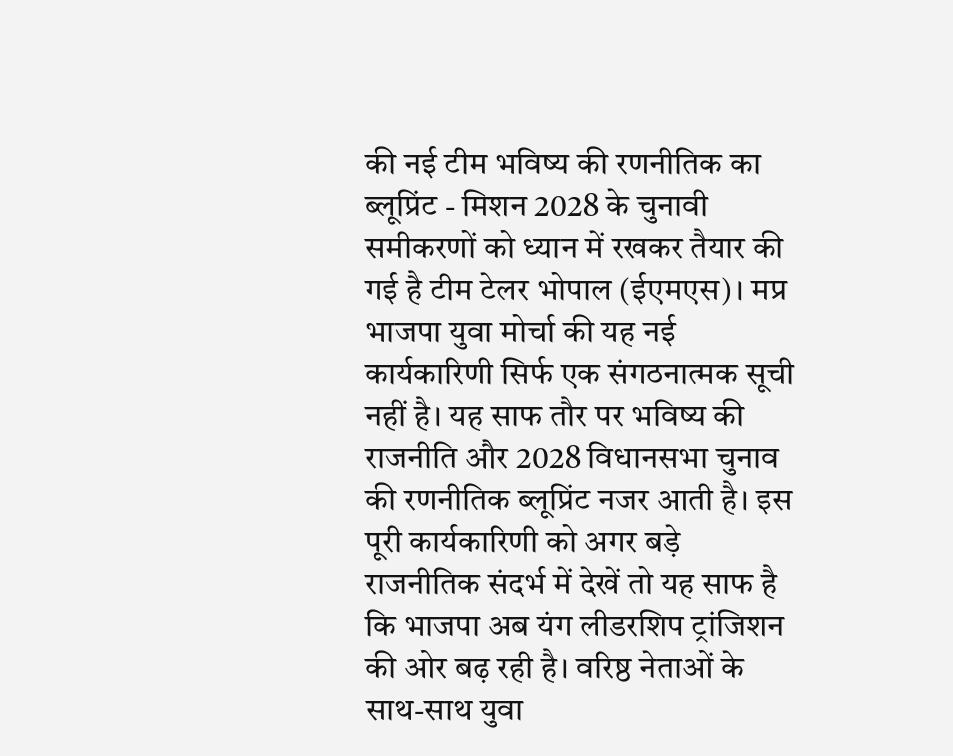की नई टीम भविष्य की रणनीतिक का ब्लूप्रिंट - मिशन 2028 के चुनावी समीकरणों को ध्यान में रखकर तैयार की गई है टीम टेलर भोपाल (ईएमएस)। मप्र भाजपा युवा मोर्चा की यह नई कार्यकारिणी सिर्फ एक संगठनात्मक सूची नहीं है। यह साफ तौर पर भविष्य की राजनीति और 2028 विधानसभा चुनाव की रणनीतिक ब्लूप्रिंट नजर आती है। इस पूरी कार्यकारिणी को अगर बड़े राजनीतिक संदर्भ में देखें तो यह साफ है कि भाजपा अब यंग लीडरशिप ट्रांजिशन की ओर बढ़ रही है। वरिष्ठ नेताओं के साथ-साथ युवा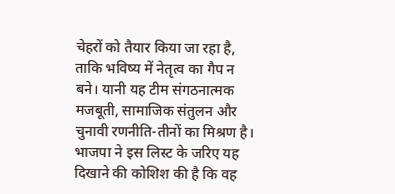चेहरों को तैयार किया जा रहा है, ताकि भविष्य में नेतृत्व का गैप न बने। यानी यह टीम संगठनात्मक मजबूती, सामाजिक संतुलन और चुनावी रणनीति-तीनों का मिश्रण है। भाजपा ने इस लिस्ट के जरिए यह दिखाने की कोशिश की है कि वह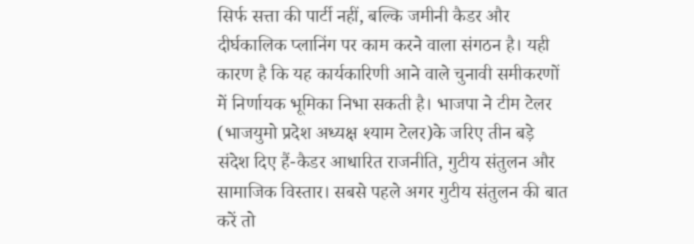सिर्फ सत्ता की पार्टी नहीं, बल्कि जमीनी कैडर और दीर्घकालिक प्लानिंग पर काम करने वाला संगठन है। यही कारण है कि यह कार्यकारिणी आने वाले चुनावी समीकरणों में निर्णायक भूमिका निभा सकती है। भाजपा ने टीम टेलर (भाजयुमो प्रदेश अध्यक्ष श्याम टेलर)के जरिए तीन बड़े संदेश दिए हैं-कैडर आधारित राजनीति, गुटीय संतुलन और सामाजिक विस्तार। सबसे पहले अगर गुटीय संतुलन की बात करें तो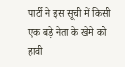पार्टी ने इस सूची में किसी एक बड़े नेता के खेमे को हावी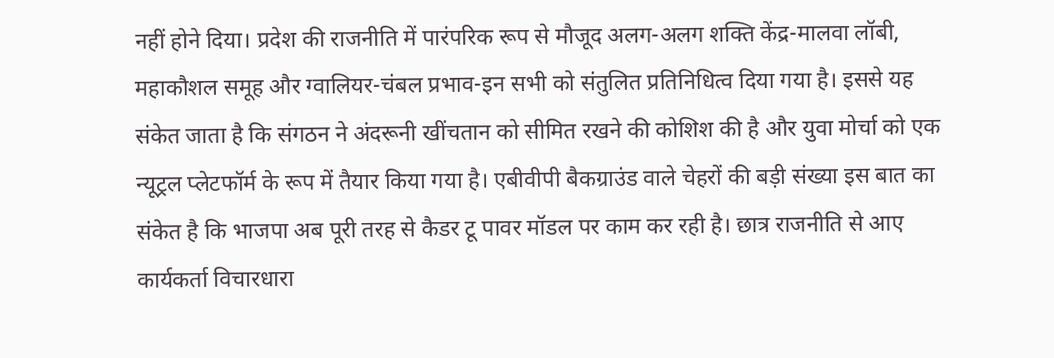नहीं होने दिया। प्रदेश की राजनीति में पारंपरिक रूप से मौजूद अलग-अलग शक्ति केंद्र-मालवा लॉबी, महाकौशल समूह और ग्वालियर-चंबल प्रभाव-इन सभी को संतुलित प्रतिनिधित्व दिया गया है। इससे यह संकेत जाता है कि संगठन ने अंदरूनी खींचतान को सीमित रखने की कोशिश की है और युवा मोर्चा को एक न्यूट्रल प्लेटफॉर्म के रूप में तैयार किया गया है। एबीवीपी बैकग्राउंड वाले चेहरों की बड़ी संख्या इस बात का संकेत है कि भाजपा अब पूरी तरह से कैडर टू पावर मॉडल पर काम कर रही है। छात्र राजनीति से आए कार्यकर्ता विचारधारा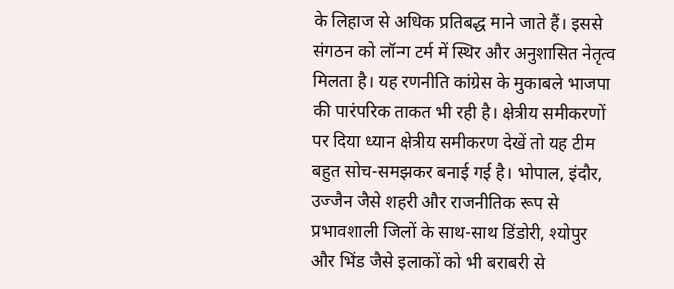के लिहाज से अधिक प्रतिबद्ध माने जाते हैं। इससे संगठन को लॉन्ग टर्म में स्थिर और अनुशासित नेतृत्व मिलता है। यह रणनीति कांग्रेस के मुकाबले भाजपा की पारंपरिक ताकत भी रही है। क्षेत्रीय समीकरणों पर दिया ध्यान क्षेत्रीय समीकरण देखें तो यह टीम बहुत सोच-समझकर बनाई गई है। भोपाल, इंदौर, उज्जैन जैसे शहरी और राजनीतिक रूप से प्रभावशाली जिलों के साथ-साथ डिंडोरी, श्योपुर और भिंड जैसे इलाकों को भी बराबरी से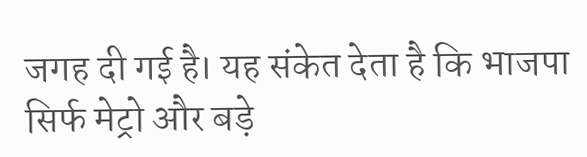जगह दी गई है। यह संकेत देता है कि भाजपा सिर्फ मेट्रो और बड़े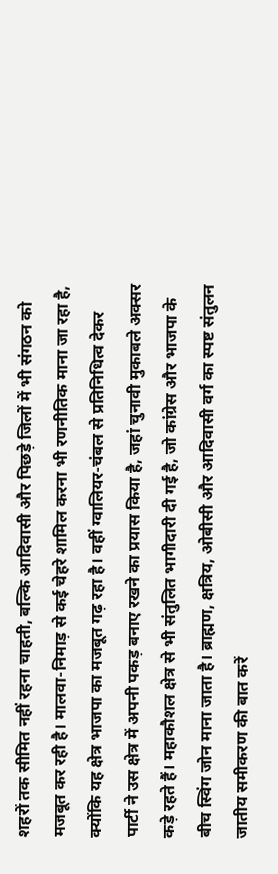शहरों तक सीमित नहीं रहना चाहती, बल्कि आदिवासी और पिछड़े जिलों में भी संगठन को मजबूत कर रही है। मालवा-निमाड़ से कई चेहरे शामिल करना भी रणनीतिक माना जा रहा है, क्योंकि यह क्षेत्र भाजपा का मजबूत गढ़ रहा है। वहीं ग्वालियर-चंबल से प्रतिनिधित्व देकर पार्टी ने उस क्षेत्र में अपनी पकड़ बनाए रखने का प्रयास किया है, जहां चुनावी मुकाबले अक्सर कड़े रहते हैं। महाकौशल क्षेत्र से भी संतुलित भागीदारी दी गई है, जो कांग्रेस और भाजपा के बीच स्विंग जोन माना जाता है। ब्राह्मण, क्षत्रिय, ओबीसी और आदिवासी वर्ग का स्पष्ट संतुलन जातीय समीकरण की बात करें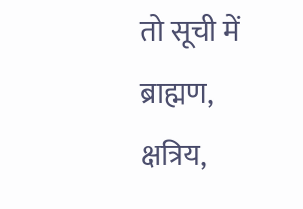तो सूची में ब्राह्मण, क्षत्रिय,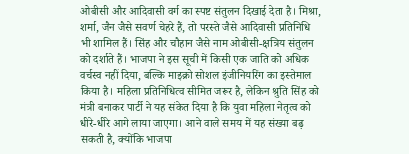ओबीसी और आदिवासी वर्ग का स्पष्ट संतुलन दिखाई देता है। मिश्रा, शर्मा, जैन जैसे सवर्ण चेहरे हैं, तो परस्ते जैसे आदिवासी प्रतिनिधि भी शामिल हैं। सिंह और चौहान जैसे नाम ओबीसी-क्षत्रिय संतुलन को दर्शाते हैं। भाजपा ने इस सूची में किसी एक जाति को अधिक वर्चस्व नहीं दिया, बल्कि माइक्रो सोशल इंजीनियरिंग का इस्तेमाल किया है। महिला प्रतिनिधित्व सीमित जरूर है, लेकिन श्रुति सिंह को मंत्री बनाकर पार्टी ने यह संकेत दिया है कि युवा महिला नेतृत्व को धीरे-धीरे आगे लाया जाएगा। आने वाले समय में यह संख्या बढ़ सकती है, क्योंकि भाजपा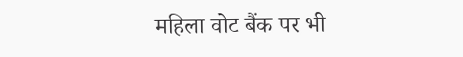महिला वोट बैंक पर भी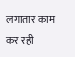लगातार काम कर रही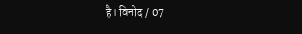है। विनोद / 07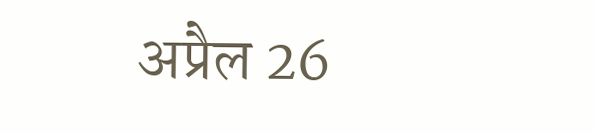अप्रैल 26